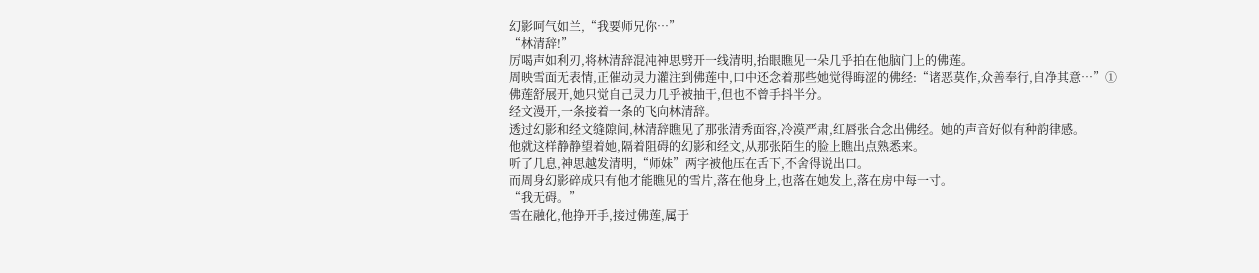幻影呵气如兰,“我要师兄你…”
“林清辞!”
厉喝声如利刃,将林清辞混沌神思劈开一线清明,抬眼瞧见一朵几乎拍在他脑门上的佛莲。
周映雪面无表情,正催动灵力灌注到佛莲中,口中还念着那些她觉得晦涩的佛经:“诸恶莫作,众善奉行,自净其意…”①
佛莲舒展开,她只觉自己灵力几乎被抽干,但也不曾手抖半分。
经文漫开,一条接着一条的飞向林清辞。
透过幻影和经文缝隙间,林清辞瞧见了那张清秀面容,冷漠严肃,红唇张合念出佛经。她的声音好似有种韵律感。
他就这样静静望着她,隔着阻碍的幻影和经文,从那张陌生的脸上瞧出点熟悉来。
听了几息,神思越发清明,“师妹”两字被他压在舌下,不舍得说出口。
而周身幻影碎成只有他才能瞧见的雪片,落在他身上,也落在她发上,落在房中每一寸。
“我无碍。”
雪在融化,他挣开手,接过佛莲,属于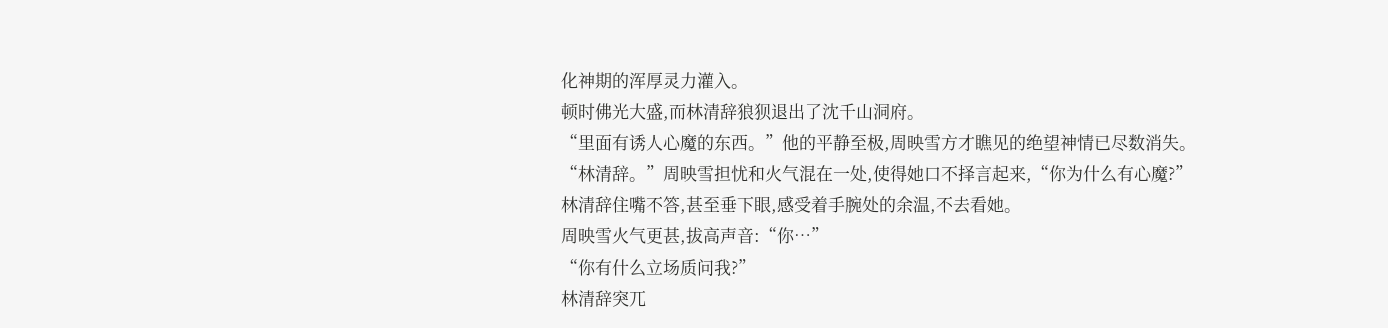化神期的浑厚灵力灌入。
顿时佛光大盛,而林清辞狼狈退出了沈千山洞府。
“里面有诱人心魔的东西。”他的平静至极,周映雪方才瞧见的绝望神情已尽数消失。
“林清辞。”周映雪担忧和火气混在一处,使得她口不择言起来,“你为什么有心魔?”
林清辞住嘴不答,甚至垂下眼,感受着手腕处的余温,不去看她。
周映雪火气更甚,拔高声音:“你…”
“你有什么立场质问我?”
林清辞突兀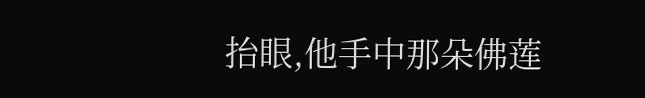抬眼,他手中那朵佛莲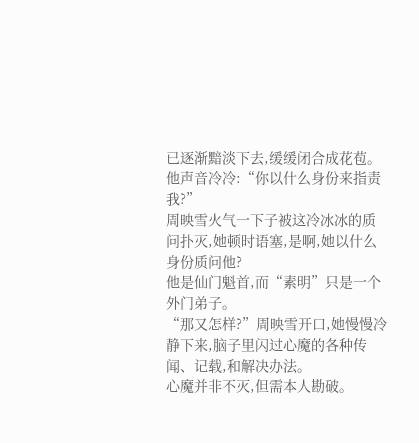已逐渐黯淡下去,缓缓闭合成花苞。
他声音冷冷:“你以什么身份来指责我?”
周映雪火气一下子被这冷冰冰的质问扑灭,她顿时语塞,是啊,她以什么身份质问他?
他是仙门魁首,而“素明”只是一个外门弟子。
“那又怎样?”周映雪开口,她慢慢冷静下来,脑子里闪过心魔的各种传闻、记载,和解决办法。
心魔并非不灭,但需本人勘破。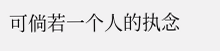可倘若一个人的执念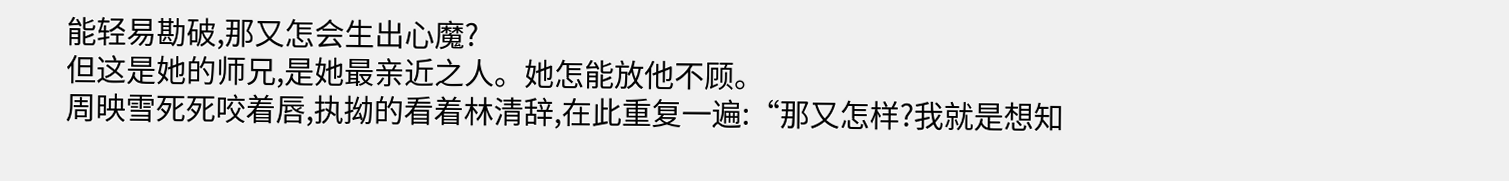能轻易勘破,那又怎会生出心魔?
但这是她的师兄,是她最亲近之人。她怎能放他不顾。
周映雪死死咬着唇,执拗的看着林清辞,在此重复一遍:“那又怎样?我就是想知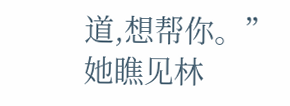道,想帮你。”
她瞧见林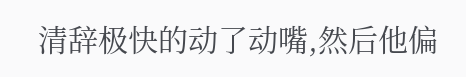清辞极快的动了动嘴,然后他偏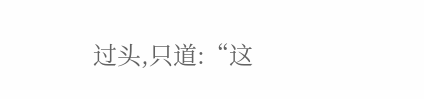过头,只道:“这